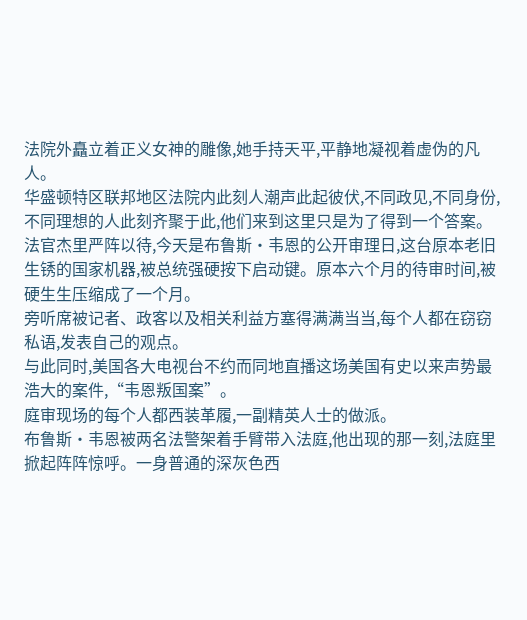法院外矗立着正义女神的雕像,她手持天平,平静地凝视着虚伪的凡人。
华盛顿特区联邦地区法院内此刻人潮声此起彼伏,不同政见,不同身份,不同理想的人此刻齐聚于此,他们来到这里只是为了得到一个答案。
法官杰里严阵以待,今天是布鲁斯·韦恩的公开审理日,这台原本老旧生锈的国家机器,被总统强硬按下启动键。原本六个月的待审时间,被硬生生压缩成了一个月。
旁听席被记者、政客以及相关利益方塞得满满当当,每个人都在窃窃私语,发表自己的观点。
与此同时,美国各大电视台不约而同地直播这场美国有史以来声势最浩大的案件,“韦恩叛国案”。
庭审现场的每个人都西装革履,一副精英人士的做派。
布鲁斯·韦恩被两名法警架着手臂带入法庭,他出现的那一刻,法庭里掀起阵阵惊呼。一身普通的深灰色西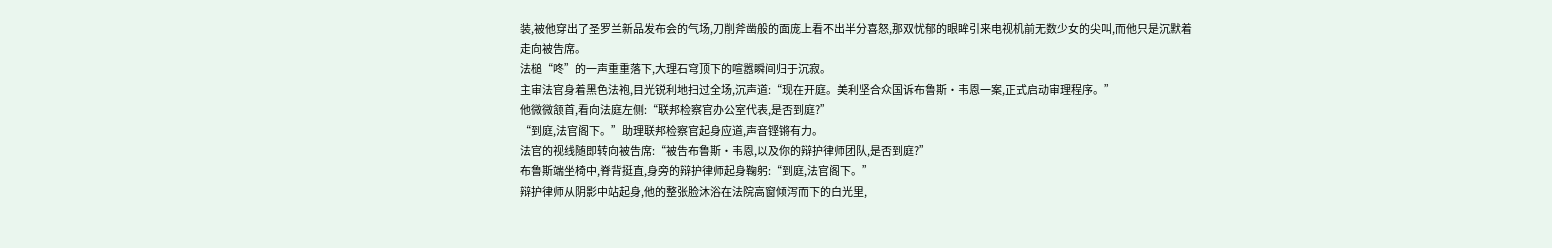装,被他穿出了圣罗兰新品发布会的气场,刀削斧凿般的面庞上看不出半分喜怒,那双忧郁的眼眸引来电视机前无数少女的尖叫,而他只是沉默着走向被告席。
法槌“咚”的一声重重落下,大理石穹顶下的喧嚣瞬间归于沉寂。
主审法官身着黑色法袍,目光锐利地扫过全场,沉声道:“现在开庭。美利坚合众国诉布鲁斯·韦恩一案,正式启动审理程序。”
他微微颔首,看向法庭左侧:“联邦检察官办公室代表,是否到庭?”
“到庭,法官阁下。”助理联邦检察官起身应道,声音铿锵有力。
法官的视线随即转向被告席:“被告布鲁斯·韦恩,以及你的辩护律师团队,是否到庭?”
布鲁斯端坐椅中,脊背挺直,身旁的辩护律师起身鞠躬:“到庭,法官阁下。”
辩护律师从阴影中站起身,他的整张脸沐浴在法院高窗倾泻而下的白光里,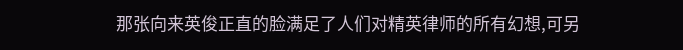那张向来英俊正直的脸满足了人们对精英律师的所有幻想,可另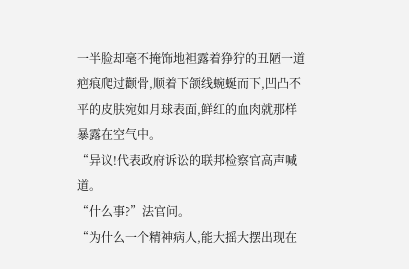一半脸却毫不掩饰地袒露着狰狞的丑陋一道疤痕爬过颧骨,顺着下颌线蜿蜒而下,凹凸不平的皮肤宛如月球表面,鲜红的血肉就那样暴露在空气中。
“异议!代表政府诉讼的联邦检察官高声喊道。
“什么事?”法官问。
“为什么一个精神病人,能大摇大摆出现在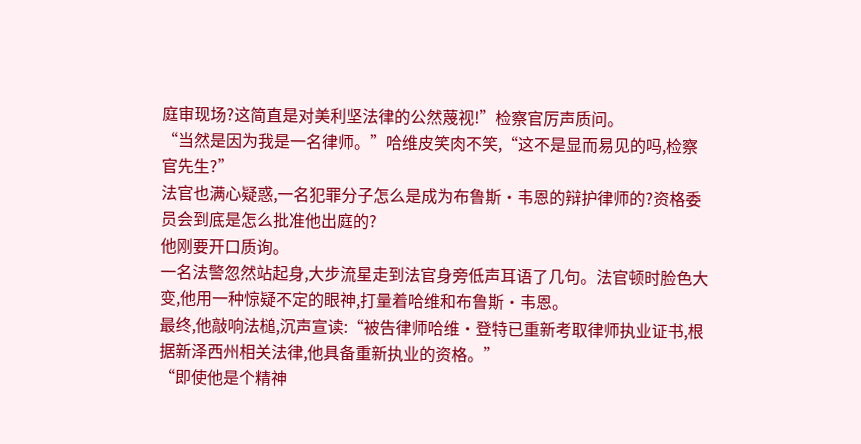庭审现场?这简直是对美利坚法律的公然蔑视!”检察官厉声质问。
“当然是因为我是一名律师。”哈维皮笑肉不笑,“这不是显而易见的吗,检察官先生?”
法官也满心疑惑,一名犯罪分子怎么是成为布鲁斯·韦恩的辩护律师的?资格委员会到底是怎么批准他出庭的?
他刚要开口质询。
一名法警忽然站起身,大步流星走到法官身旁低声耳语了几句。法官顿时脸色大变,他用一种惊疑不定的眼神,打量着哈维和布鲁斯·韦恩。
最终,他敲响法槌,沉声宣读:“被告律师哈维·登特已重新考取律师执业证书,根据新泽西州相关法律,他具备重新执业的资格。”
“即使他是个精神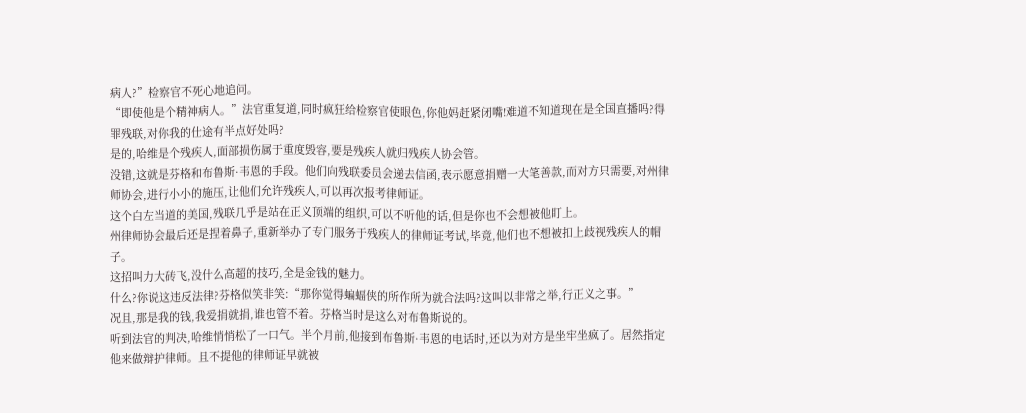病人?”检察官不死心地追问。
“即使他是个精神病人。”法官重复道,同时疯狂给检察官使眼色,你他妈赶紧闭嘴!难道不知道现在是全国直播吗?得罪残联,对你我的仕途有半点好处吗?
是的,哈维是个残疾人,面部损伤属于重度毁容,要是残疾人就归残疾人协会管。
没错,这就是芬格和布鲁斯·韦恩的手段。他们向残联委员会递去信函,表示愿意捐赠一大笔善款,而对方只需要,对州律师协会,进行小小的施压,让他们允许残疾人,可以再次报考律师证。
这个白左当道的美国,残联几乎是站在正义顶端的组织,可以不听他的话,但是你也不会想被他盯上。
州律师协会最后还是捏着鼻子,重新举办了专门服务于残疾人的律师证考试,毕竟,他们也不想被扣上歧视残疾人的帽子。
这招叫力大砖飞,没什么高超的技巧,全是金钱的魅力。
什么?你说这违反法律?芬格似笑非笑:“那你觉得蝙蝠侠的所作所为就合法吗?这叫以非常之举,行正义之事。”
况且,那是我的钱,我爱捐就捐,谁也管不着。芬格当时是这么对布鲁斯说的。
听到法官的判决,哈维悄悄松了一口气。半个月前,他接到布鲁斯·韦恩的电话时,还以为对方是坐牢坐疯了。居然指定他来做辩护律师。且不提他的律师证早就被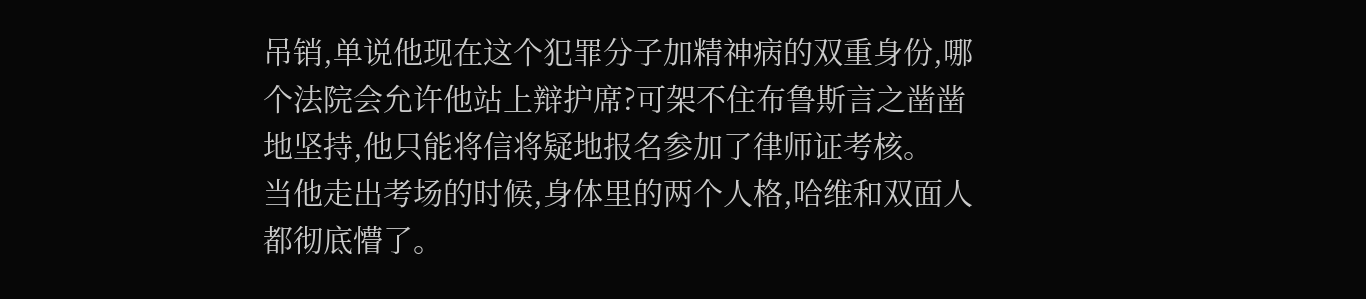吊销,单说他现在这个犯罪分子加精神病的双重身份,哪个法院会允许他站上辩护席?可架不住布鲁斯言之凿凿地坚持,他只能将信将疑地报名参加了律师证考核。
当他走出考场的时候,身体里的两个人格,哈维和双面人都彻底懵了。